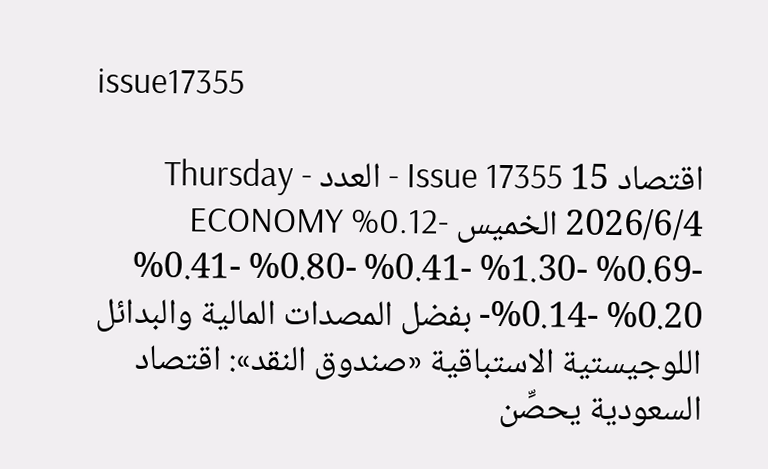issue17355

اقتصاد 15 Issue 17355 - العدد Thursday - 2026/6/4 الخميس ECONOMY %0.12- %0.41- %0.80- %0.41- %1.30- %0.69- %0.14- %0.20- بفضل المصدات المالية والبدائل اللوجيستية الاستباقية «صندوق النقد»: اقتصاد السعودية يحصِّن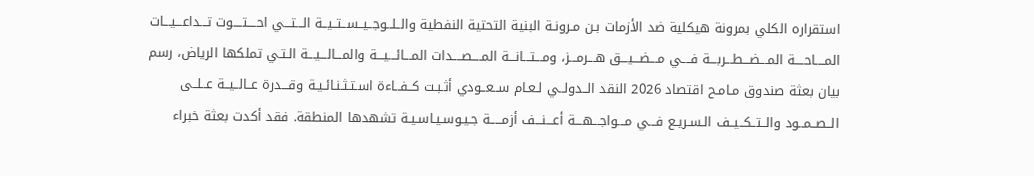استقراره الكلي بمرونة هيكلية ضد الأزمات بـن مـرونـة البنية التحتية النفطية والــلــوجــيــســتــيــة الـــتـــي احــــتــــوت تـــداعـــيـــات المــــاحــــة المـــضـــطـــربـــة فــــي مـــضـــيـــق هـــرمـــز، ومـــتـــانـــة المــــصــــدات المـــائـــيـــة والمـــالـــيـــة الـتـي تملكها الرياض، رسم بيان بعثة صندوق مـامـح اقتصاد 2026 النقد الــدولــي لـعـام ســعــودي أثـبـت كــفــاءة اسـتـثـنـائـيـة وقـــدرة عــالــيــة عــلــى الــصــمــود والــتــكــيــف الـسـريـع فـــي مـــواجـــهـــة أعـــنـــف أزمـــــة جـيـوسـيـاسـيـة تشهدها المنطقة. فقد أكدت بعثة خبراء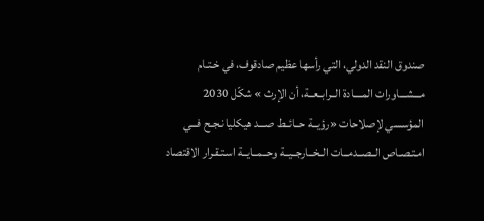صندوق النقد الدولي، التي رأسها عظيم صادقوف، في خـتـام مـــشـــاورات المــــادة الــرابــعــة، أن الإرث » شكّل 2030 المؤسسي لإصلاحات «رؤيــة حــائــط صـــد هيكليا نـجـح فـــي امـتـصـاص الــصــدمــات الــخــارجــيــة وحــمــايــة اسـتـقـرار الاقتصاد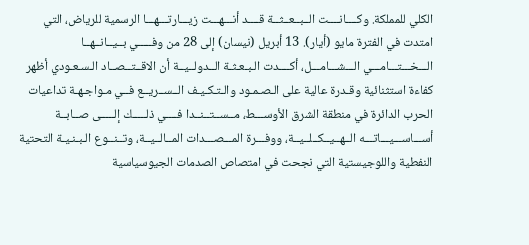الكلي للمملكة. وكــــانــــت الــبــعــثــة قــــد أنـــهـــت زيـــارتـــهـــا الرسمية للرياض، التي امتدت في الفترة مايو (أيار). 13 أبريل (نيسان) إلى 28 من وفـــــي بــيــانــهــا الـــخـــتـــامـــي الـــشـــامـــل، أكــــدت الـبـعـثـة الــدولــيــة أن الاقــتــصــاد الـسـعـودي أظهر كفاءة استثنائية وقـدرة عالية على الـصـمـود والـتـكـيـف الــســريــع فــي مـواجـهـة تداعيات الحرب الدائرة في منطقة الشرق الأوســـط، مــســتــنــدا فــــي ذلـــــك إلـــــى صــابــة أســـاســـيـــاتـــه الــهــيــكــلــيــة، ووفـــرة المـــصـــدات المــالــيــة، وتــنــوع الـبـنـيـة التحتية النفطية واللوجيستية التي نجحت في امتصاص الصدمات الجيوسياسية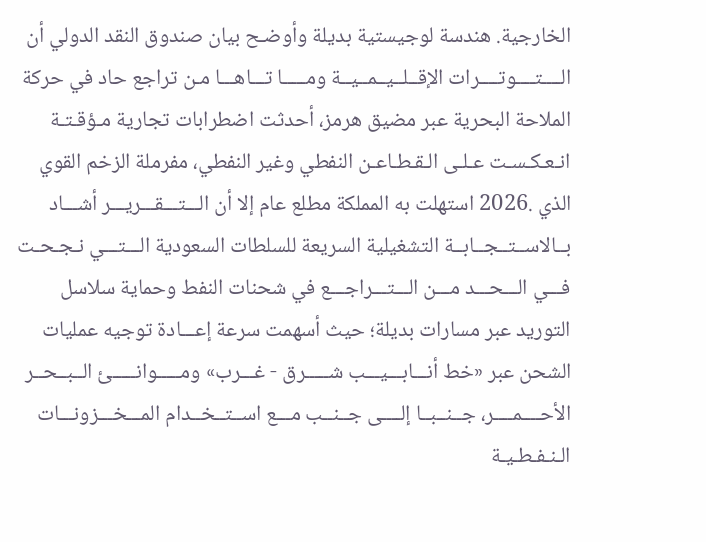الخارجية. هندسة لوجيستية بديلة وأوضـح بيان صندوق النقد الدولي أن الــــتــــوتــــرات الإقــلــيــمــيــة ومـــــا تـــاهـــا مـن تراجع حاد في حركة الملاحة البحرية عبر مضيق هرمز، أحدثت اضطرابات تجارية مـؤقـتـة انـعـكـسـت عـلـى الـقـطـاعـن النفطي وغير النفطي، مفرملة الزخم القوي الذي .2026 استهلت به المملكة مطلع عام إلا أن الـــتـــقـــريـــر أشـــاد بــالاســتــجــابــة التشغيلية السريعة للسلطات السعودية الـــتـــي نـجـحـت فـــي الـــحـــد مـــن الـــتـــراجـــع في شحنات النفط وحماية سلاسل التوريد عبر مسارات بديلة؛ حيث أسهمت سرعة إعـــادة توجيه عمليات الشحن عبر «خط أنـــابـــيـــب شـــــرق - غـــرب» ومـــــوانـــــئ الــبــحــر الأحــــمــــر، جــنــبــا إلــــى جــنــب مـــع اســتــخــدام المـــخـــزونـــات الـنـفـطـيـة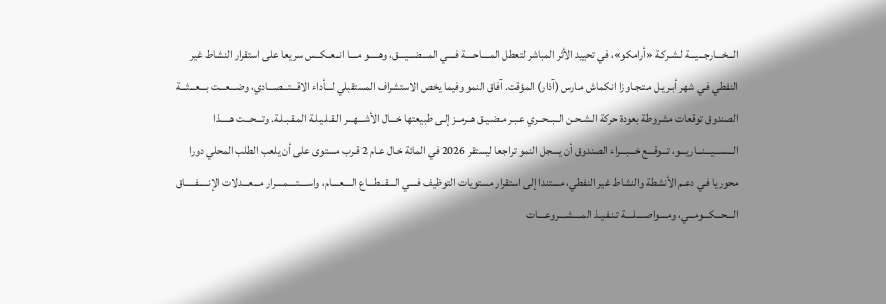الـــخـــارجـــيـــة لـشـركـة «أرامكو»، في تحييد الأثر المباشر لتعطل المــــاحــــة فــــي المـــضـــيـــق، وهـــــو مــــا انــعــكــس سريعا على استقرار النشاط غير النفطي فـي شهر أبـريـل مـتـجـاوزا انكماش مـارس (آذار) المؤقت. آفاق النمو وفيما يخص الاستشراف المستقبلي لـــأداء الاقـــتـــصـــادي، وضـــعـــت بـــعـــثـــة الصندوق توقعات مشروطة بعودة حركة الـشـحـن الــبــحــري عـبـر مـضـيـق هــرمــز إلـى طبيعتها خـــال الأشـــهـــر الـقـلـيـلـة المـقـبـلـة. وتـــحـــت هـــــذا الـــســـيـــنـــاريـــو، تـــوقـــع خـــبـــراء الصندوق أن يسجل النمو تراجعا ليستقر 2026 في المائة خـال عـام 2 قـرب مستوى على أن يلعب الطلب المحلي دورا محوريا فـي دعـم الأنشطة والنشاط غير النفطي، مستندا إلى استقرار مستويات التوظيف فــــي الـــقـــطـــاع الــــعــــام، واســــتــــمــــرار مـــعـــدلات الإنـــــفـــــاق الـــحـــكـــومـــي، ومــــواصــــلــــة تـنـفـيـذ المــــشــــروعــــات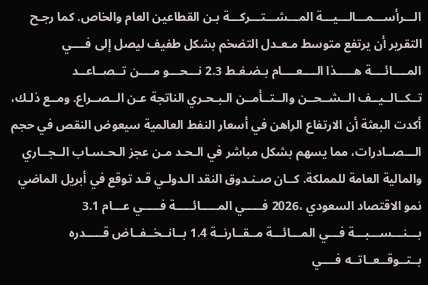الـــرأســـمـــالـــيـــة المـــشـــتـــركـــة بـن القطاعين العام والخاص. كما رجـح التقرير أن يرتفع متوسط مـعـدل التضخم بشكل طفيف ليصل إلى فــــي المــــائــــة هـــــذا الــــعــــام بـضـغـط 2.3 نـــحـــو مــــن تــصــاعــد تــكــالــيــف الــشــحــن والــتــأمــن الـبـحـري الناتجة عـن الــصــراع. ومــع ذلـك، أكدت البعثة أن الارتفاع الراهن في أسعار النفط العالمية سيعوض النقص في حجم الـــصــادرات، مما يسهم بشكل مباشر في الـحـد مـن عجز الـحـسـاب الــجــاري والمالية العامة للمملكة. كــان صـنـدوق النقد الـدولـي قـد توقع في أبريل الماضي نمو الاقتصاد السعودي ،2026 فـــــي المـــــائـــــة فـــــي عـــام 3.1 بـــنـــســـبـــة فـــي المـــائـــة مــقــارنــة 1.4 بــانــخــفــاض قـــــدره بــتــوقــعــاتــه فــــي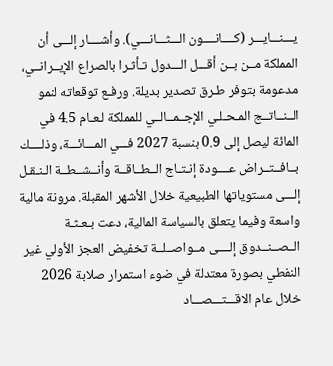يـــنـــايـــر (كــــانــــون الـــثـــانـــي). وأشــــار إلـــى أن المملكة مــن بــن أقـــل الـــدول تـأثـرا بالصراع الإيــرانــي، مدعومة بتوفر طـرق تصدير بديلة. ورفـع توقعاته لنمو الــنــاتــج المـحـلـي الإجــمــالــي للمملكة لـعـام 4.5 في المائة ليصل إلى 0.9 بنسبة 2027 فـــي المـــائـــة، وذلــــك بــافــتــراض عــــودة إنـتـاج الــطــاقــة وأنــشــطــة الـنـقـل إلـــى مستوياتها الطبيعية خلال الأشهر المقبلة. مرونة مالية واسعة وفيما يتعلق بالسياسة المالية، دعت بـعـثـة الــصــنــدوق إلــــى مــواصــلــة تخفيض العجز الأولي غير النفطي بصورة معتدلة في ضوء استمرار صلابة 2026 خلال عام الاقـــتـــصـــاد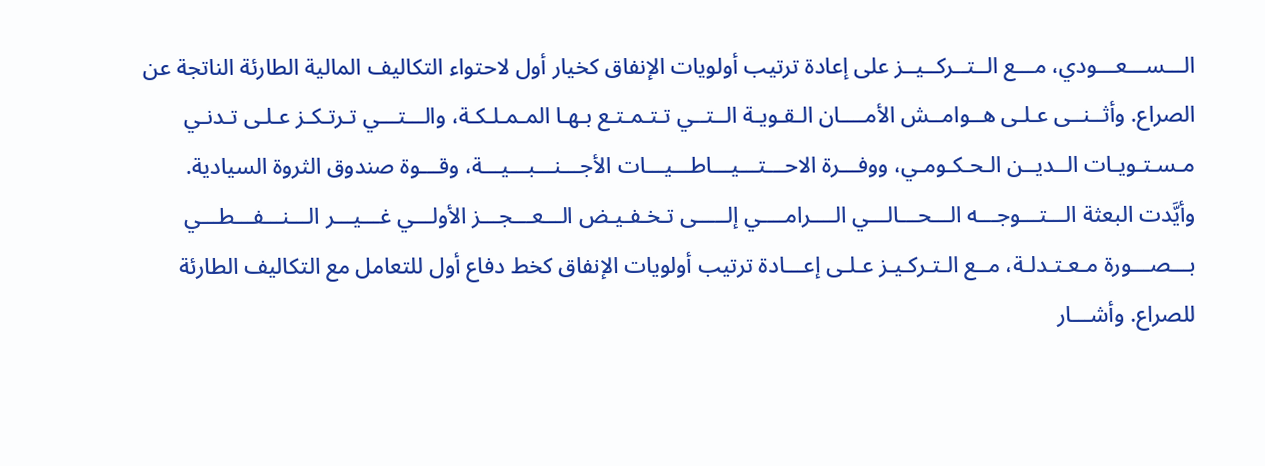الـــســـعـــودي، مـــع الــتــركــيــز على إعادة ترتيب أولويات الإنفاق كخيار أول لاحتواء التكاليف المالية الطارئة الناتجة عن الصراع. وأثــنــى عـلـى هــوامــش الأمــــان الـقـويـة الــتــي تـتـمـتـع بـهـا المـمـلـكـة، والـــتـــي تـرتـكـز عـلـى تـدنـي مـسـتـويـات الــديــن الـحـكـومـي، ووفـــرة الاحـــتـــيـــاطـــيـــات الأجـــنـــبـــيـــة، وقـــوة صندوق الثروة السيادية. وأيَّدت البعثة الـــتـــوجـــه الـــحـــالـــي الــــرامــــي إلـــــى تـخـفـيـض الـــعـــجـــز الأولـــي غـــيـــر الـــنـــفـــطـــي بـــصـــورة مـعـتـدلـة، مــع الـتـركـيـز عـلـى إعـــادة ترتيب أولويات الإنفاق كخط دفاع أول للتعامل مع التكاليف الطارئة للصراع. وأشـــار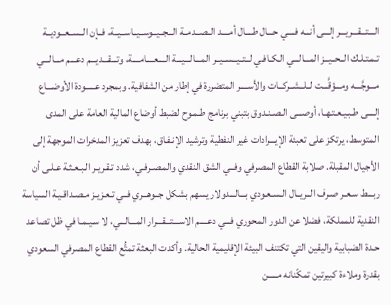الـــتـــقـــريـــر إلـــى أنـــه فــــي حـــال طــــال أمــــد الــصــدمــة الــجــيــوســيــاســيــة، فــإن الــســعــوديــة تـمـتـلـك الــحــيــز المـــالـــي الـكـافـي لــتــيــســيــر المـــالـــيـــة الــــعــــامــــة، وتـــقـــديـــم دعـــم مـــالـــي مـــوجَّـــه ومـــؤقَّـــت لــلــشــركــات والأســــر المتضررة في إطار من الشفافية. وبمجرد عـــــودة الأوضـــاع إلــــى طـبـيـعـتـهـا، أوصـــى الـصـنـدوق بتبني برنامج طـمـوح لضبط أوضاع المالية العامة على المدى المتوسط، يرتكز على تعبئة الإيـــرادات غير النفطية وترشيد الإنـفـاق، بهدف تعزيز المدخرات الموجهة إلى الأجيال المقبلة. صلابة القطاع المصرفي وفــي الشق النقدي والمـصـرفـي، شدد تـقـريـر الـبـعـثـة عـلـى أن ربـــط سـعـر صـرف الــريــال الـسـعـودي بـــالـــدولار يسهم بشكل جــوهــري فــي تـعـزيـز مـصـداقـيـة السياسة النقدية للمملكة، فضلا عن الدور المحوري فـــي دعــــم الاســـتـــقـــرار المـــالـــي، لا سـيـمـا في ظل تصاعد حـدة الضبابية واليقين التي تكتنف البيئة الإقليمية الحالية. وأكدت البعثة تمتُّع القطاع المصرفي السعودي بقدرة وملاءة كبيرتين تمكّنانه مـــــن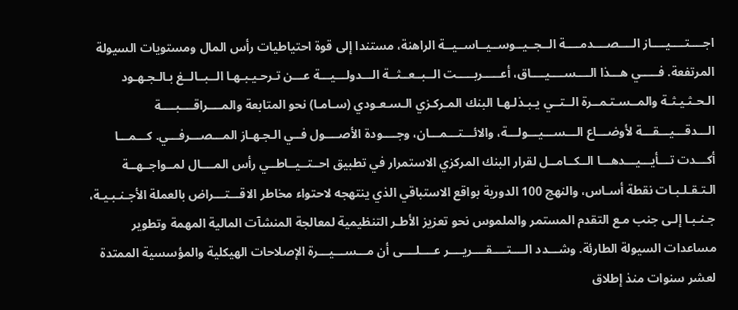اجــــتــــيــــاز الــــصــــدمــــة الــجــيــوســيــاســيــة الراهنة، مستندا إلى قوة احتياطيات رأس المال ومستويات السيولة المرتفعة. فـــــي هـــذا الــــســــيــــاق، أعـــــربـــــت الــبــعــثــة الـــدولـــيـــة عـــن تـرحـيـبـهـا الــبــالــغ بـالـجـهـود الـحـثـيـثـة والمــسـتـمــرة الــتــي يـبـذلـهـا البنك المـركـزي الـسـعـودي (سـامـا) نحو المتابعة والمــــراقــــبــــة الـــدقـــيـــقـــة لأوضـــاع الـــســـيـــولـــة، والائـــتـــمـــان، وجــــودة الأصــــول فــي الـجـهـاز المـــصـــرفـــي. كـــمـــا أكـــدت تـــأيـــيـــدهـــا الــكــامــل لقرار البنك المركزي الاستمرار في تطبيق احــتــيــاطــي رأس المــــال لمــواجــهــة الـتـقـلـبـات نقطة أسـاس، والنهج 100 الدورية بواقع الاستباقي الذي ينتهجه لاحتواء مخاطر الاقـــتـــراض بالعملة الأجـنـبـيـة، جـنـبـا إلـى جنب مـع التقدم المستمر والملموس نحو تعزيز الأطـر التنظيمية لمعالجة المنشآت المالية المهمة وتطوير مساعدات السيولة الطارئة. وشـــدد الــــتــــقــــريــــر عــــلــــى أن مـــســـيـــرة الإصلاحات الهيكلية والمؤسسية الممتدة لعشر سنوات منذ إطلاق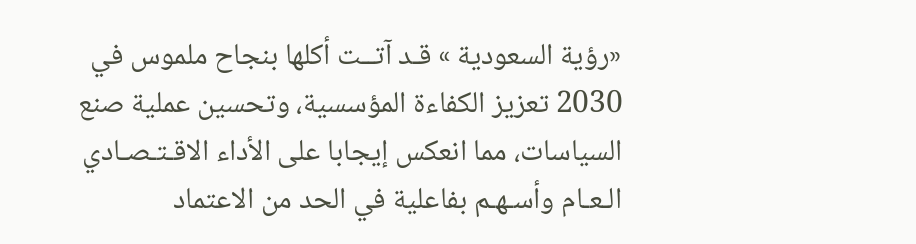«رؤية السعودية » قـد آتــت أكلها بنجاح ملموس في 2030 تعزيز الكفاءة المؤسسية، وتحسين عملية صنع السياسات، مما انعكس إيجابا على الأداء الاقـتـصـادي الـعـام وأسـهـم بفاعلية في الحد من الاعتماد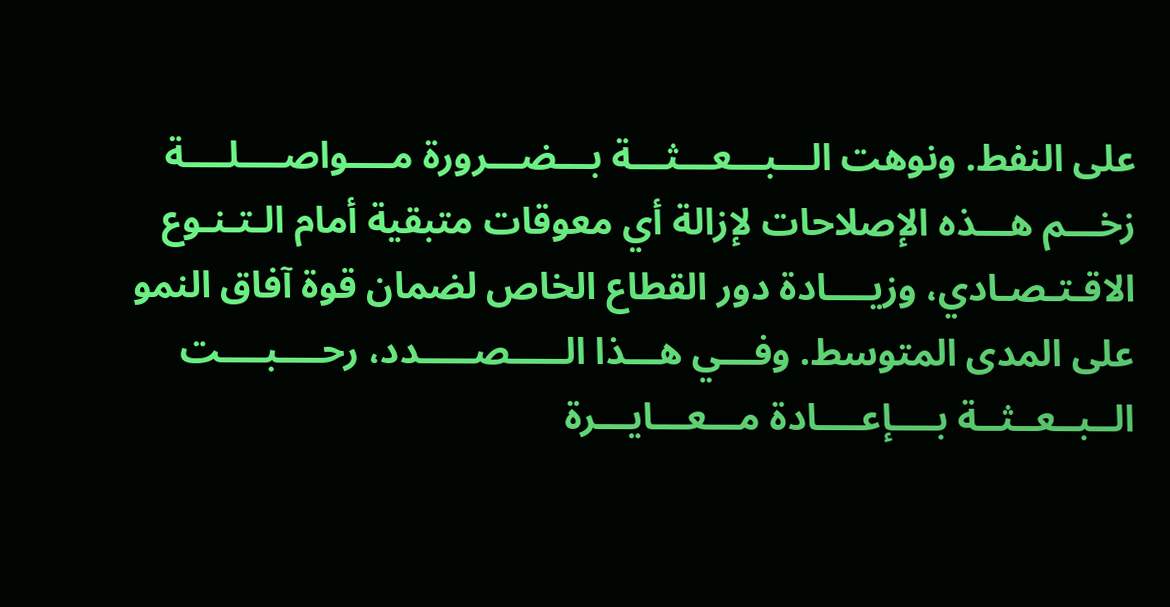على النفط. ونوهت الـــبـــعـــثـــة بـــضـــرورة مــــواصــــلــــة زخـــم هـــذه الإصلاحات لإزالة أي معوقات متبقية أمام الـتـنـوع الاقـتـصـادي، وزيــــادة دور القطاع الخاص لضمان قوة آفاق النمو على المدى المتوسط. وفـــي هـــذا الـــــصـــــدد، رحــــبــــت الــبــعــثــة بــــإعــــادة مـــعـــايـــرة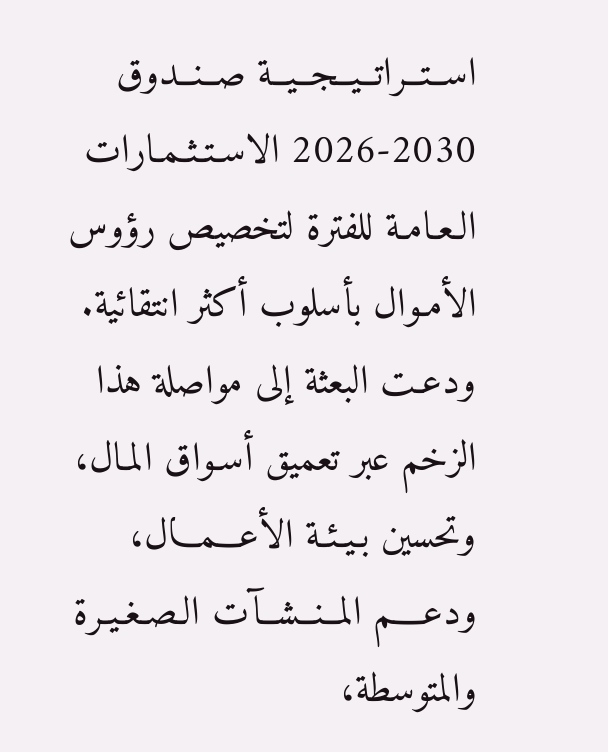اســتــراتــيــجــيــة صــنــدوق 2030-2026 الاسـتـثـمـارات الـعـامـة للفترة لتخصيص رؤوس الأمـوال بأسلوب أكثر انتقائية. ودعـت البعثة إلى مواصلة هذا الزخم عبر تعميق أسـواق المـال، وتحسين بـيـئـة الأعـــمـــال، ودعــــم المــنــشــآت الـصـغـيـرة والمتوسطة،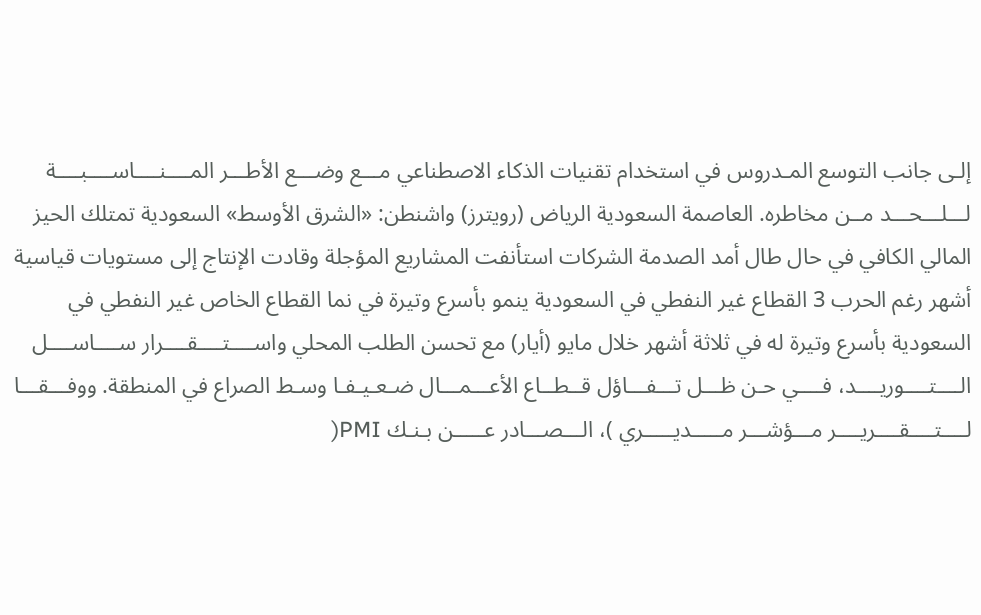إلـى جانب التوسع المـدروس في استخدام تقنيات الذكاء الاصطناعي مـــع وضـــع الأطـــر المــــنــــاســــبــــة لـــلـــحـــد مــن مخاطره. العاصمة السعودية الرياض (رويترز) واشنطن: «الشرق الأوسط» السعودية تمتلك الحيز المالي الكافي في حال طال أمد الصدمة الشركات استأنفت المشاريع المؤجلة وقادت الإنتاج إلى مستويات قياسية أشهر رغم الحرب 3 القطاع غير النفطي في السعودية ينمو بأسرع وتيرة في نما القطاع الخاص غير النفطي في السعودية بأسرع وتيرة له في ثلاثة أشهر خلال مايو (أيار) مع تحسن الطلب المحلي واســــتــــقــــرار ســــاســــل الــــتــــوريــــد، فــــي حـن ظـــل تـــفـــاؤل قــطــاع الأعـــمـــال ضـعـيـفـا وسـط الصراع في المنطقة. ووفـــقـــا لــــتــــقــــريــــر مـــؤشـــر مـــــديـــــري )، الـــصـــادر عـــــن بـنـك PMI(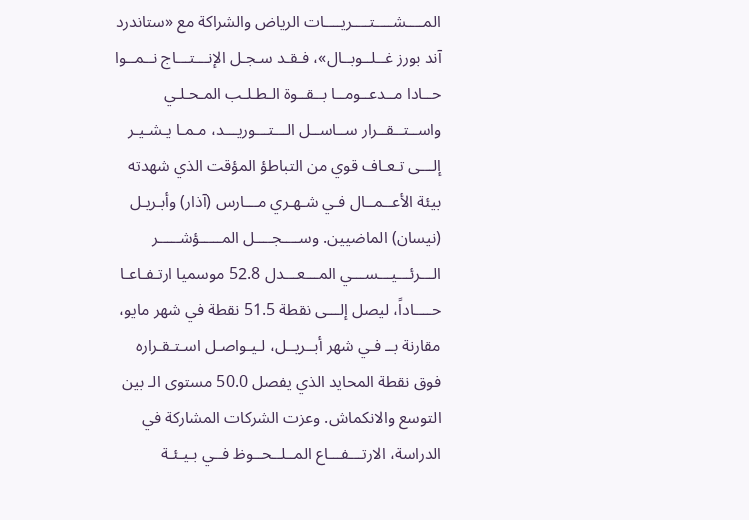المــــشــــتــــريــــات الرياض والشراكة مع «ستاندرد آند بورز غــلــوبــال»، فـقـد سـجـل الإنـــتـــاج نــمــوا حــادا مــدعــومــا بــقــوة الـطـلـب المـحـلـي واســتــقــرار ســاســل الـــتـــوريـــد، مـمـا يـشـيـر إلـــى تـعـاف قوي من التباطؤ المؤقت الذي شهدته بيئة الأعــمــال فـي شـهـري مـــارس (آذار) وأبـريـل (نيسان) الماضيين. وســــجــــل المـــــؤشـــــر الـــرئـــيـــســـي المـــعـــدل 52.8 موسميا ارتـفـاعـا حــــاداً، ليصل إلـــى نقطة 51.5 نقطة في شهر مايو، مقارنة بــ فـي شهر أبــريــل، لـيـواصـل اسـتـقـراره فوق نقطة المحايد الذي يفصل 50.0 مستوى الـ بين التوسع والانكماش. وعزت الشركات المشاركة في الدراسة، الارتـــفـــاع المــلــحــوظ فــي بـيـئـة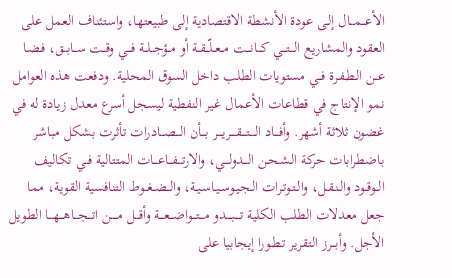الأعـــمـــال إلـى عودة الأنشطة الاقتصادية إلى طبيعتها، واستئناف العمل على العقود والمشاريع الـــتـــي كـــانـــت مــعــلّــقــة أو مــؤجــلــة فـــي وقــت ســابــق، فـضـا عــن الـطـفـرة فــي مستويات الطلب داخل السوق المحلية. ودفعت هذه العوامل نمو الإنتاج في قطاعات الأعمال غير النفطية ليسجل أسرع معدل زيادة له في غضون ثلاثة أشهر. وأفـــاد الــــتــــقــــريــــر بـــأن الـــصـــادرات تأثرت بشكل مباشر باضطرابات حركة الـشـحـن الـــدولـــي، والارتـــفـــاعـــات المتتالية فــي تكاليف الــوقــود والـنـقـل، والـتـوتـرات الـجـيـوسـيـاسـيـة، والــضــغــوط التنافسية القوية، مما جعل معدلات الطلب الكلية تــــبــــدو مـــتـــواضـــعـــة وأقـــل مـــــن اتـــجـــاهـــهـــا الطويل الأجل. وأبـــرز التقرير تـطـورا إيجابيا على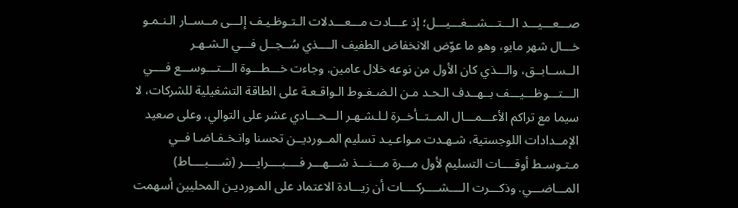صـــعـــيـــد الـــتـــشـــغـــيـــل؛ إذ عـــادت مـــعـــدلات الـتـوظـيـف إلـــى مــســار الـنـمـو خـــال شهر مايو، وهو ما عوّض الانخفاض الطفيف الــــذي سُــجــل فـــي الـشـهـر الــســابــق، والـــذي كان الأول من نوعه خلال عامين. وجاءت خـــطـــوة الـــتـــوســـع فــــي الـــتـــوظـــيـــف بــهــدف الـحـد مـن الـضـغـوط الـواقـعـة على الطاقة التشغيلية للشركات، لا سيما مع تراكم الأعـــمـــال المــتــأخــرة لـلـشـهـر الـــحـــادي عشر على التوالي. وعلى صعيد الإمــدادات اللوجستية، شـهـدت مـواعـيـد تسليم المــورديــن تحسنا وانـخـفـاضـا فــي مـتـوسـط أوقــــات التسليم لأول مـــرة مـــنـــذ شـــهـــر فــــبــــرايــــر (شــــبــــاط) المـــاضـــي. وذكـــرت الــــشــــركــــات أن زيـــادة الاعتماد على المـورديـن المحليين أسهمت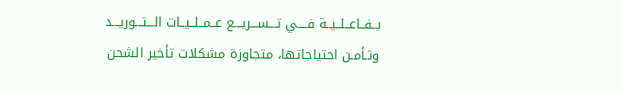بــفــاعــلــيــة فــــي تـــســـريـــع عــمــلــيــات الـــتـــوريـــد وتـأمـن احتياجاتها، متجاوزة مشكلات تأخير الشحن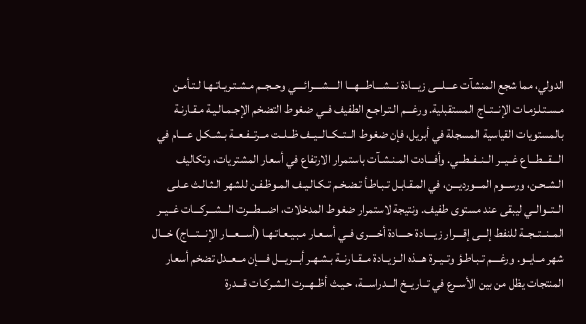الدولي، مما شجع المنشآت عـــلـــى زيـــادة نـــشـــاطـــهـــا الــــشــــرائــــي وحــجــم مـشـتـريـاتـهـا لـتـأمـن مـسـتـلـزمـات الإنــتــاج المستقبلية. ورغـــم الـتـراجـع الطفيف فــي ضغوط التضخم الإجـمـالـيـة مـقـارنـة بالمستويات القياسية المسجلة في أبريل، فإن ضغوط الــتــكــالــيــف ظــلــت مــرتــفـعــة بـشـكـل عــــام في الـــقـــطـــاع غــيــر الــنــفــطــي. وأفـــادت المـنـشـآت باستمرار الارتفاع في أسعار المشتريات، وتكاليف الـشـحـن، ورســـوم المـــورديـــن، في المـقـابـل تـبـاطـأ تـضـخـم تـكـالـيـف المـوظـفـن للشهر الـثـالـث عـلـى الــتــوالــي ليبقى عند مستوى طفيف. ونتيجة لاستمرار ضغوط المدخلات، اضـــطـــرت الـــشـــركـــات غــيــر المــنــتــجــة للنفط إلـــى إقــــرار زيــــادة حــــادة أخــــرى فــي أسـعـار مـبـيـعـاتـهـا (أســـعـــار الإنـــتـــاج) خـــال شهر مــايــو. ورغــــم تـبـاطـؤ وتــيــرة هـــذه الــزيــادة مــقــارنــة بـشـهـر أبـــريـــل فــــإن مــعــدل تضخم أسعار المنتجات يظل من بين الأســرع في تــاريــخ الـــدراســـة، حـيـث أظــهــرت الـشـركـات قـــدرة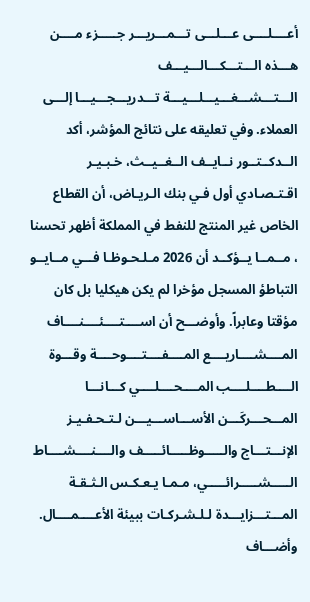أعــــلــــى عـــلـــى تـــمـــريـــر جـــــزء مــــن هـــذه الـــتـــكـــالـــيـــف الـــتـــشـــغـــيـــلـــيـــة تـــدريـــجـــيـــا إلـــى العملاء. وفي تعليقه على نتائج المؤشر، أكد الــدكــتــور نــايــف الــغــيــث، خـبـيـر اقـتـصـادي أول فـي بنك الـريـاض، أن القطاع الخاص غير المنتج للنفط في المملكة أظهر تحسنا ، مــمــا يــؤكــد أن 2026 مـلـحـوظـا فـــي مــايــو التباطؤ المسجل مؤخرا لم يكن هيكليا بل كان مؤقتا وعابراً. وأوضـــح أن اســــتــــئــــنــــاف المــــشــــاريــــع المــــفــــتــــوحــــة وقـــوة الــــطــــلــــب المــــحــــلــــي كـــانـــا المـــحـــركَـــن الأســـاســـيـــن لـتـحـفـيـز الإنـــتـــاج والـــــوظـــــائـــــف والــــنــــشــــاط الـــــشـــــرائـــــي، مـمـا يـعـكـس الـثـقـة المـــتـــزايـــدة لـلـشـركـات ببيئة الأعــــمــــال. وأضـــاف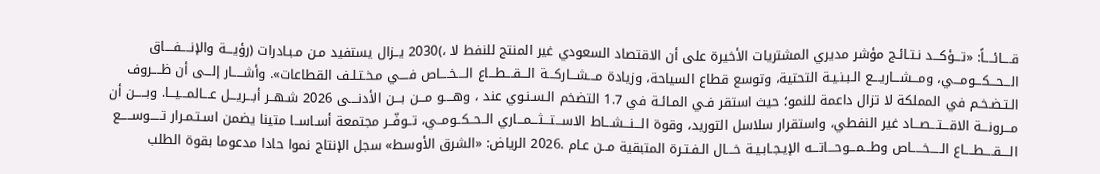قــــائــــاً: «تـــؤكـــد نـتـائـج مؤشر مديري المشتريات الأخيرة على أن الاقتصاد السعودي غير المنتج للنفط لا ،)2030 يــزال يستفيد مـن مـبـادرات (رؤيـــة والإنــــفــــاق الـــحـــكـــومـــي، ومـــشـــاريـــع الـبـنـيـة التحتية، وتوسع قطاع السياحة، وزيادة مـــشـــاركـــة الـــقـــطـــاع الــــخــــاص فــــي مـخـتـلـف القطاعات». وأشـــــار إلـــى أن ظــــروف الـتـضـخـم في المملكة لا تزال داعمة للنمو؛ حيث استقر فـي المـائـة في 1.7 التضخم الـسـنـوي عند ، وهــــو مـــن بـــن الأدنــــى 2026 شـهــر أبـــريـــل عـــالمـــيـــا. وبـــــن أن مـــرونـــة الاقـــتـــصـــاد غير النفطي، واستقرار سلاسل التوريد، وقوة الـــنـــشـــاط الاســـتـــثـــمـــاري الــحــكــومــي، تــوفّــر مجتمعة أسـاســا متينا يضمن اسـتـمـرار تـــــوســـــع الــــقــــطــــاع الـــــخـــــاص وطـــمـــوحـــاتـــه الإيـجـابـيـة خـــال الـفـتـرة المتبقية مــن عـام .2026 الرياض: «الشرق الأوسط» سجل الإنتاج نموا حادا مدعوما بقوة الطلب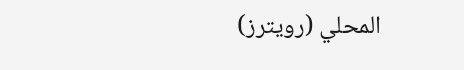المحلي (رويترز)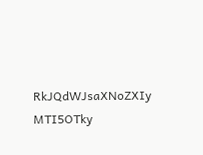RkJQdWJsaXNoZXIy MTI5OTky